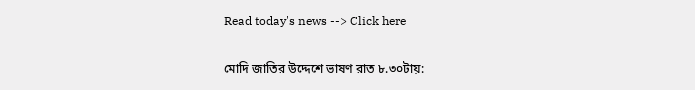Read today's news --> Click here

মোদি জাতির উদ্দেশে ভাষণ রাত ৮.৩০টায়: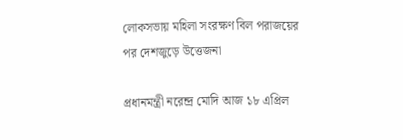লোকসভায় মহিলা সংরক্ষণ বিল পরাজয়ের পর দেশজুড়ে উত্তেজনা

প্রধানমন্ত্রী নরেন্দ্র মোদি আজ ১৮ এপ্রিল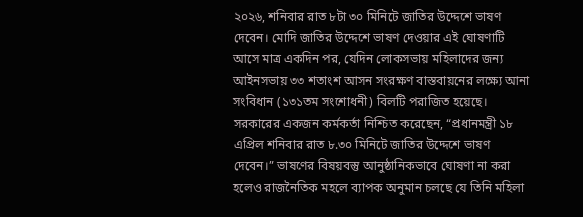২০২৬, শনিবার রাত ৮টা ৩০ মিনিটে জাতির উদ্দেশে ভাষণ দেবেন। মোদি জাতির উদ্দেশে ভাষণ দেওয়ার এই ঘোষণাটি আসে মাত্র একদিন পর, যেদিন লোকসভায় মহিলাদের জন্য আইনসভায় ৩৩ শতাংশ আসন সংরক্ষণ বাস্তবায়নের লক্ষ্যে আনা সংবিধান (১৩১তম সংশোধনী) বিলটি পরাজিত হয়েছে। সরকারের একজন কর্মকর্তা নিশ্চিত করেছেন, “প্রধানমন্ত্রী ১৮ এপ্রিল শনিবার রাত ৮.৩০ মিনিটে জাতির উদ্দেশে ভাষণ দেবেন।” ভাষণের বিষয়বস্তু আনুষ্ঠানিকভাবে ঘোষণা না করা হলেও রাজনৈতিক মহলে ব্যাপক অনুমান চলছে যে তিনি মহিলা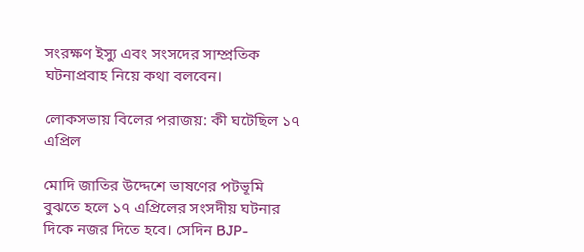সংরক্ষণ ইস্যু এবং সংসদের সাম্প্রতিক ঘটনাপ্রবাহ নিয়ে কথা বলবেন।

লোকসভায় বিলের পরাজয়: কী ঘটেছিল ১৭ এপ্রিল

মোদি জাতির উদ্দেশে ভাষণের পটভূমি বুঝতে হলে ১৭ এপ্রিলের সংসদীয় ঘটনার দিকে নজর দিতে হবে। সেদিন BJP-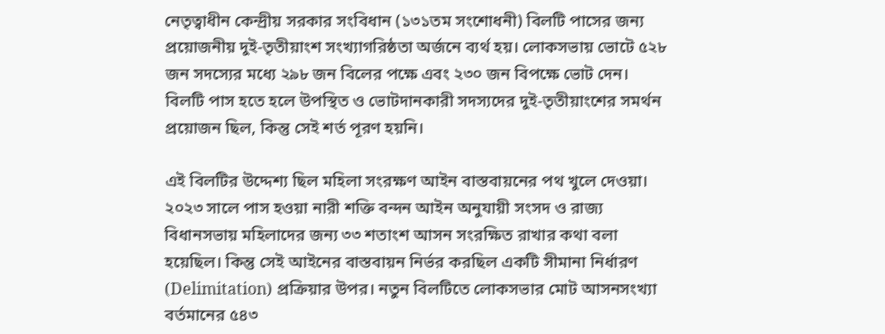নেতৃত্বাধীন কেন্দ্রীয় সরকার সংবিধান (১৩১তম সংশোধনী) বিলটি পাসের জন্য প্রয়োজনীয় দুই-তৃতীয়াংশ সংখ্যাগরিষ্ঠতা অর্জনে ব্যর্থ হয়। লোকসভায় ভোটে ৫২৮ জন সদস্যের মধ্যে ২৯৮ জন বিলের পক্ষে এবং ২৩০ জন বিপক্ষে ভোট দেন। বিলটি পাস হতে হলে উপস্থিত ও ভোটদানকারী সদস্যদের দুই-তৃতীয়াংশের সমর্থন প্রয়োজন ছিল, কিন্তু সেই শর্ত পূরণ হয়নি।

এই বিলটির উদ্দেশ্য ছিল মহিলা সংরক্ষণ আইন বাস্তবায়নের পথ খুলে দেওয়া। ২০২৩ সালে পাস হওয়া নারী শক্তি বন্দন আইন অনুযায়ী সংসদ ও রাজ্য বিধানসভায় মহিলাদের জন্য ৩৩ শতাংশ আসন সংরক্ষিত রাখার কথা বলা হয়েছিল। কিন্তু সেই আইনের বাস্তবায়ন নির্ভর করছিল একটি সীমানা নির্ধারণ (Delimitation) প্রক্রিয়ার উপর। নতুন বিলটিতে লোকসভার মোট আসনসংখ্যা বর্তমানের ৫৪৩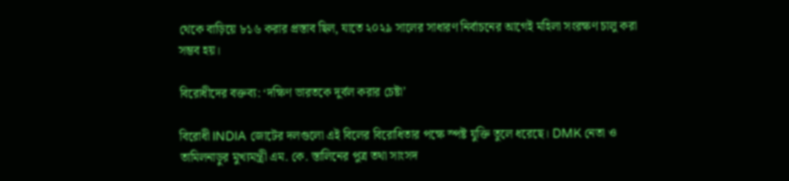থেকে বাড়িয়ে ৮১৬ করার প্রস্তাব ছিল, যাতে ২০২৯ সালের সাধারণ নির্বাচনের আগেই মহিলা সংরক্ষণ চালু করা সম্ভব হয়।

বিরোধীদের বক্তব্য: ‘দক্ষিণ ভারতকে দুর্বল করার চেষ্টা’

বিরোধী INDIA জোটের দলগুলো এই বিলের বিরোধিতার পক্ষে স্পষ্ট যুক্তি তুলে ধরেছে। DMK নেতা ও তামিলনাড়ুর মুখ্যমন্ত্রী এম. কে. স্তালিনের পুত্র তথা সাংসদ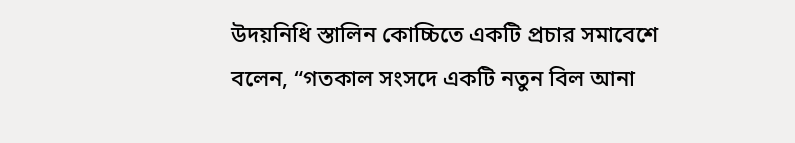উদয়নিধি স্তালিন কোচ্চিতে একটি প্রচার সমাবেশে বলেন, “গতকাল সংসদে একটি নতুন বিল আনা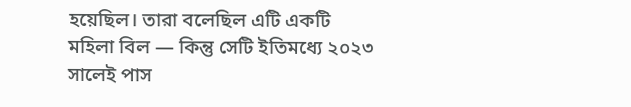হয়েছিল। তারা বলেছিল এটি একটি মহিলা বিল — কিন্তু সেটি ইতিমধ্যে ২০২৩ সালেই পাস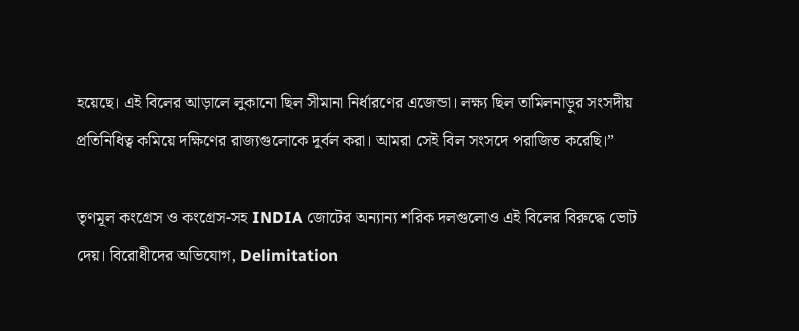হয়েছে। এই বিলের আড়ালে লুকানো ছিল সীমানা নির্ধারণের এজেন্ডা। লক্ষ্য ছিল তামিলনাড়ুর সংসদীয় প্রতিনিধিত্ব কমিয়ে দক্ষিণের রাজ্যগুলোকে দুর্বল করা। আমরা সেই বিল সংসদে পরাজিত করেছি।”

তৃণমূল কংগ্রেস ও কংগ্রেস-সহ INDIA জোটের অন্যান্য শরিক দলগুলোও এই বিলের বিরুদ্ধে ভোট দেয়। বিরোধীদের অভিযোগ, Delimitation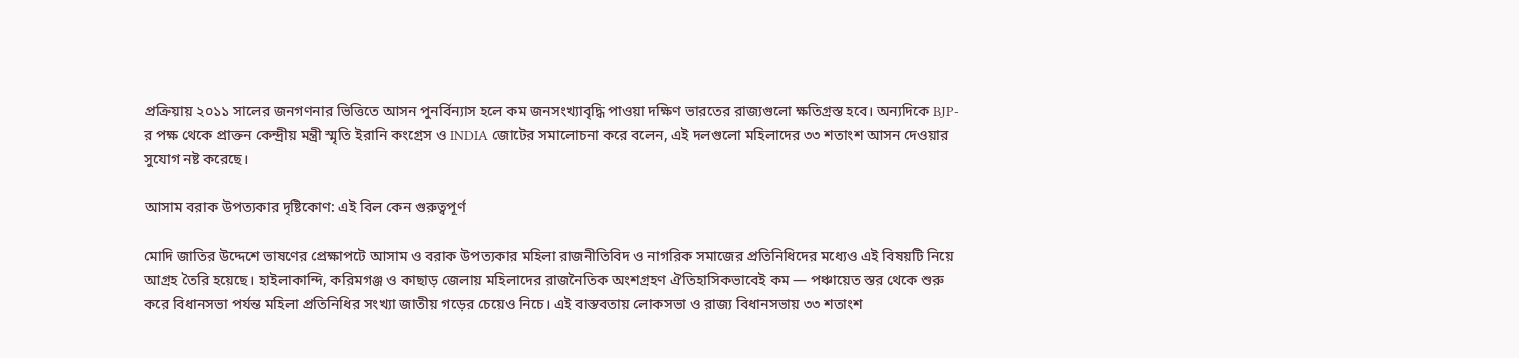প্রক্রিয়ায় ২০১১ সালের জনগণনার ভিত্তিতে আসন পুনর্বিন্যাস হলে কম জনসংখ্যাবৃদ্ধি পাওয়া দক্ষিণ ভারতের রাজ্যগুলো ক্ষতিগ্রস্ত হবে। অন্যদিকে BJP-র পক্ষ থেকে প্রাক্তন কেন্দ্রীয় মন্ত্রী স্মৃতি ইরানি কংগ্রেস ও INDIA জোটের সমালোচনা করে বলেন, এই দলগুলো মহিলাদের ৩৩ শতাংশ আসন দেওয়ার সুযোগ নষ্ট করেছে।

আসাম বরাক উপত্যকার দৃষ্টিকোণ: এই বিল কেন গুরুত্বপূর্ণ

মোদি জাতির উদ্দেশে ভাষণের প্রেক্ষাপটে আসাম ও বরাক উপত্যকার মহিলা রাজনীতিবিদ ও নাগরিক সমাজের প্রতিনিধিদের মধ্যেও এই বিষয়টি নিয়ে আগ্রহ তৈরি হয়েছে। হাইলাকান্দি, করিমগঞ্জ ও কাছাড় জেলায় মহিলাদের রাজনৈতিক অংশগ্রহণ ঐতিহাসিকভাবেই কম — পঞ্চায়েত স্তর থেকে শুরু করে বিধানসভা পর্যন্ত মহিলা প্রতিনিধির সংখ্যা জাতীয় গড়ের চেয়েও নিচে। এই বাস্তবতায় লোকসভা ও রাজ্য বিধানসভায় ৩৩ শতাংশ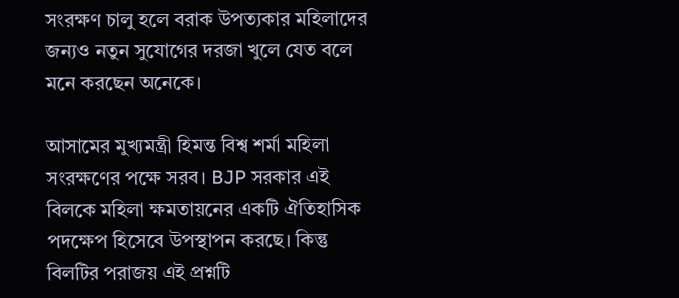সংরক্ষণ চালু হলে বরাক উপত্যকার মহিলাদের জন্যও নতুন সুযোগের দরজা খুলে যেত বলে মনে করছেন অনেকে।

আসামের মুখ্যমন্ত্রী হিমন্ত বিশ্ব শর্মা মহিলা সংরক্ষণের পক্ষে সরব। BJP সরকার এই বিলকে মহিলা ক্ষমতায়নের একটি ঐতিহাসিক পদক্ষেপ হিসেবে উপস্থাপন করছে। কিন্তু বিলটির পরাজয় এই প্রশ্নটি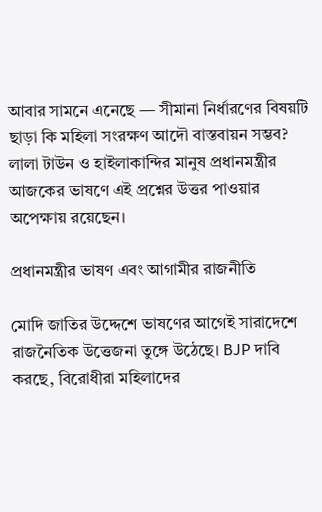আবার সামনে এনেছে — সীমানা নির্ধারণের বিষয়টি ছাড়া কি মহিলা সংরক্ষণ আদৌ বাস্তবায়ন সম্ভব? লালা টাউন ও হাইলাকান্দির মানুষ প্রধানমন্ত্রীর আজকের ভাষণে এই প্রশ্নের উত্তর পাওয়ার অপেক্ষায় রয়েছেন।

প্রধানমন্ত্রীর ভাষণ এবং আগামীর রাজনীতি

মোদি জাতির উদ্দেশে ভাষণের আগেই সারাদেশে রাজনৈতিক উত্তেজনা তুঙ্গে উঠেছে। BJP দাবি করছে, বিরোধীরা মহিলাদের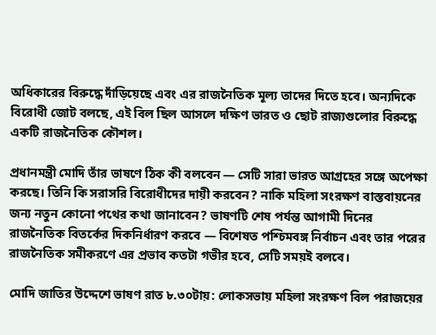অধিকারের বিরুদ্ধে দাঁড়িয়েছে এবং এর রাজনৈতিক মূল্য তাদের দিতে হবে। অন্যদিকে বিরোধী জোট বলছে, এই বিল ছিল আসলে দক্ষিণ ভারত ও ছোট রাজ্যগুলোর বিরুদ্ধে একটি রাজনৈতিক কৌশল।

প্রধানমন্ত্রী মোদি তাঁর ভাষণে ঠিক কী বলবেন — সেটি সারা ভারত আগ্রহের সঙ্গে অপেক্ষা করছে। তিনি কি সরাসরি বিরোধীদের দায়ী করবেন? নাকি মহিলা সংরক্ষণ বাস্তবায়নের জন্য নতুন কোনো পথের কথা জানাবেন? ভাষণটি শেষ পর্যন্ত আগামী দিনের রাজনৈতিক বিতর্কের দিকনির্ধারণ করবে — বিশেষত পশ্চিমবঙ্গ নির্বাচন এবং তার পরের রাজনৈতিক সমীকরণে এর প্রভাব কতটা গভীর হবে, সেটি সময়ই বলবে।

মোদি জাতির উদ্দেশে ভাষণ রাত ৮.৩০টায়: লোকসভায় মহিলা সংরক্ষণ বিল পরাজয়ের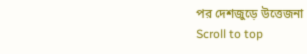পর দেশজুড়ে উত্তেজনা
Scroll to top